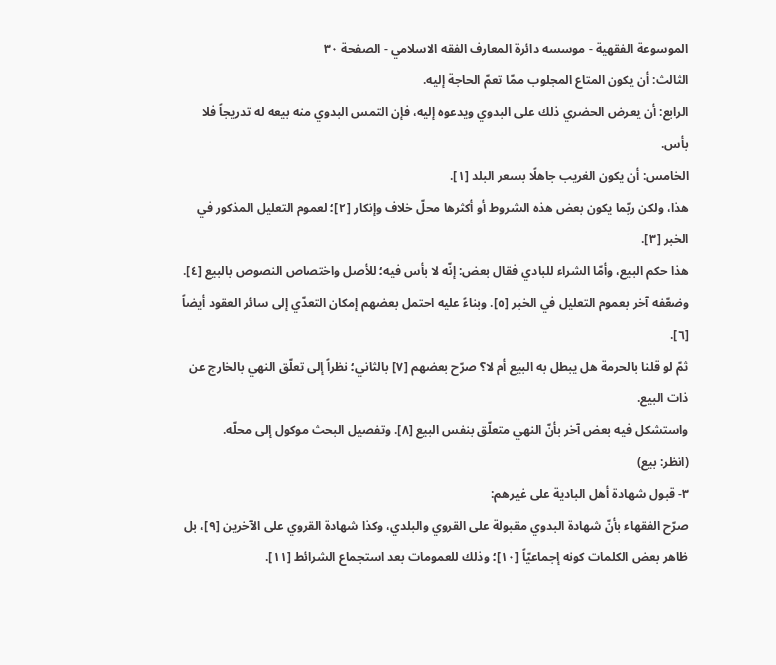الموسوعة الفقهية - موسسه دائرة المعارف الفقه الاسلامي - الصفحة ٣٠
الثالث: أن يكون المتاع المجلوب ممّا تعمّ الحاجة إليه.
الرابع: أن يعرض الحضري ذلك على البدوي ويدعوه إليه، فإن التمس البدوي منه بيعه له تدريجاً فلا بأس.
الخامس: أن يكون الغريب جاهلًا بسعر البلد [١].
هذا، ولكن ربّما يكون بعض هذه الشروط أو أكثرها محلّ خلاف وإنكار [٢]؛ لعموم التعليل المذكور في الخبر [٣].
هذا حكم البيع، وأمّا الشراء للبادي فقال بعض: إنّه لا بأس فيه؛ للأصل واختصاص النصوص بالبيع [٤]. وضعّفه آخر بعموم التعليل في الخبر [٥]. وبناءً عليه احتمل بعضهم إمكان التعدّي إلى سائر العقود أيضاً [٦].
ثمّ لو قلنا بالحرمة هل يبطل به البيع أم لا؟ صرّح بعضهم [٧] بالثاني؛ نظراً إلى تعلّق النهي بالخارج عن ذات البيع.
واستشكل فيه بعض آخر بأنّ النهي متعلّق بنفس البيع [٨]. وتفصيل البحث موكول إلى محلّه.
(انظر: بيع)
٣- قبول شهادة أهل البادية على غيرهم:
صرّح الفقهاء بأنّ شهادة البدوي مقبولة على القروي والبلدي، وكذا شهادة القروي على الآخرين [٩]، بل ظاهر بعض الكلمات كونه إجماعيّاً [١٠]؛ وذلك للعمومات بعد استجماع الشرائط [١١].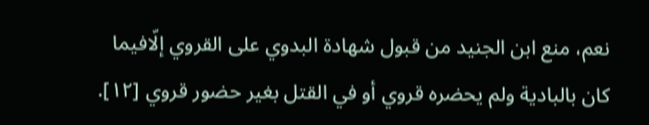نعم، منع ابن الجنيد من قبول شهادة البدوي على القروي إلّافيما كان بالبادية ولم يحضره قروي أو في القتل بغير حضور قروي [١٢].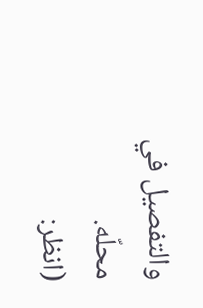والتفصيل في محلّه.
(انظر: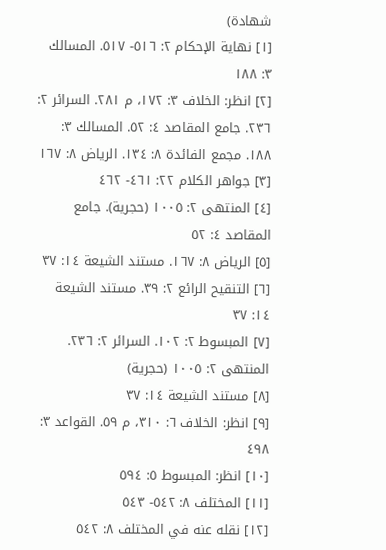شهادة)
[١] نهاية الإحكام ٢: ٥١٦- ٥١٧. المسالك ٣: ١٨٨
[٢] انظر: الخلاف ٣: ١٧٢، م ٢٨١. السرائر ٢: ٢٣٦. جامع المقاصد ٤: ٥٢. المسالك ٣: ١٨٨. مجمع الفائدة ٨: ١٣٤. الرياض ٨: ١٦٧
[٣] جواهر الكلام ٢٢: ٤٦١- ٤٦٢
[٤] المنتهى ٢: ١٠٠٥ (حجرية). جامع المقاصد ٤: ٥٢
[٥] الرياض ٨: ١٦٧. مستند الشيعة ١٤: ٣٧
[٦] التنقيح الرائع ٢: ٣٩. مستند الشيعة ١٤: ٣٧
[٧] المبسوط ٢: ١٠٢. السرائر ٢: ٢٣٦. المنتهى ٢: ١٠٠٥ (حجرية)
[٨] مستند الشيعة ١٤: ٣٧
[٩] انظر: الخلاف ٦: ٣١٠، م ٥٩. القواعد ٣: ٤٩٨
[١٠] انظر: المبسوط ٥: ٥٩٤
[١١] المختلف ٨: ٥٤٢- ٥٤٣
[١٢] نقله عنه في المختلف ٨: ٥٤٢